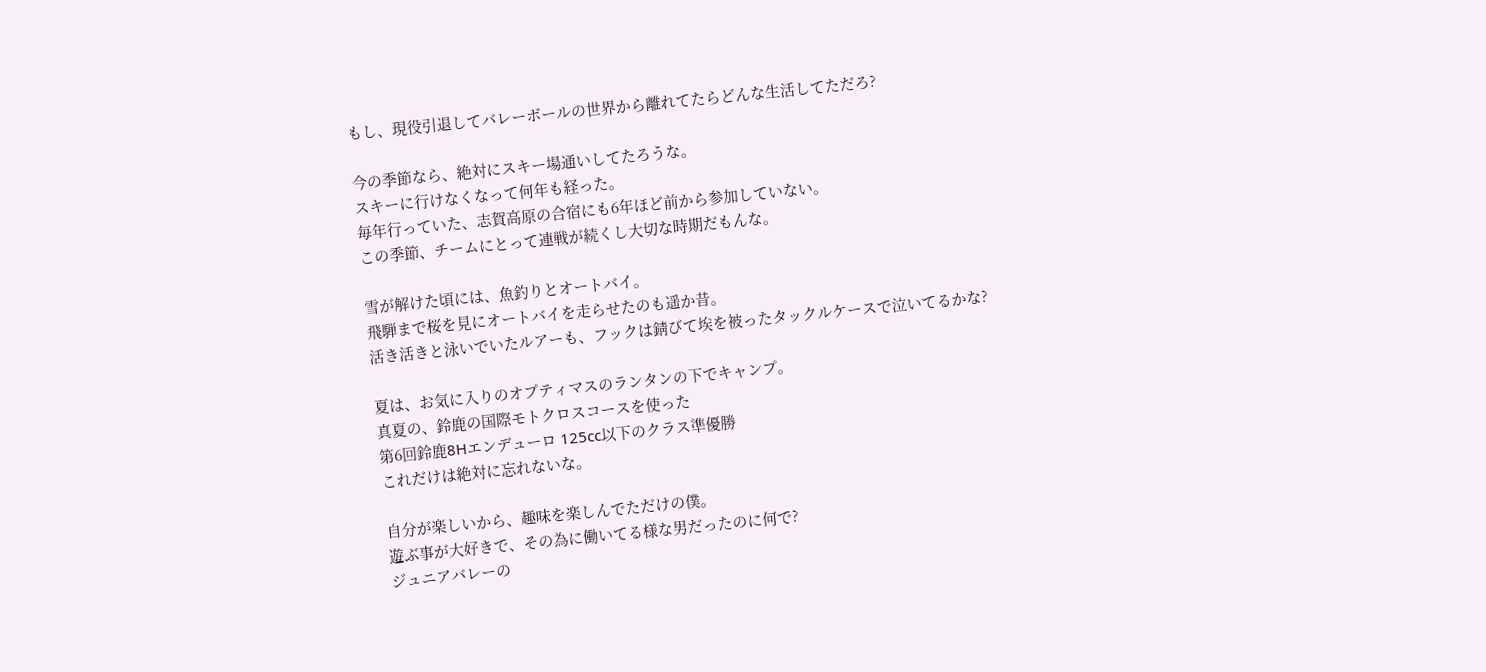もし、現役引退してバレーボールの世界から離れてたらどんな生活してただろ?

今の季節なら、絶対にスキー場通いしてたろうな。
スキーに行けなくなって何年も経った。
毎年行っていた、志賀高原の合宿にも6年ほど前から参加していない。
この季節、チームにとって連戦が続くし大切な時期だもんな。

雪が解けた頃には、魚釣りとオートバイ。
飛騨まで桜を見にオートバイを走らせたのも遥か昔。
活き活きと泳いでいたルアーも、フックは錆びて埃を被ったタックルケースで泣いてるかな?

夏は、お気に入りのオプティマスのランタンの下でキャンプ。
真夏の、鈴鹿の国際モトクロスコースを使った
第6回鈴鹿8Hエンデューロ 125cc以下のクラス準優勝
これだけは絶対に忘れないな。

自分が楽しいから、趣味を楽しんでただけの僕。
遊ぶ事が大好きで、その為に働いてる様な男だったのに何で?
ジュニアバレーの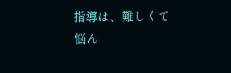指導は、難しくて悩ん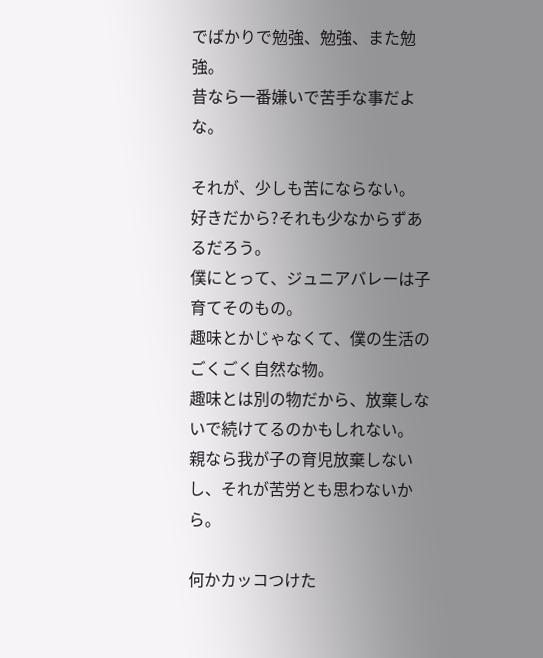でばかりで勉強、勉強、また勉強。
昔なら一番嫌いで苦手な事だよな。

それが、少しも苦にならない。
好きだから?それも少なからずあるだろう。
僕にとって、ジュニアバレーは子育てそのもの。
趣味とかじゃなくて、僕の生活のごくごく自然な物。
趣味とは別の物だから、放棄しないで続けてるのかもしれない。
親なら我が子の育児放棄しないし、それが苦労とも思わないから。

何かカッコつけた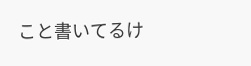こと書いてるけ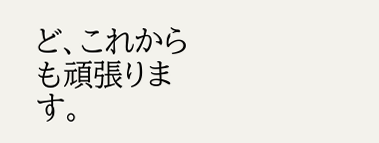ど、これからも頑張ります。